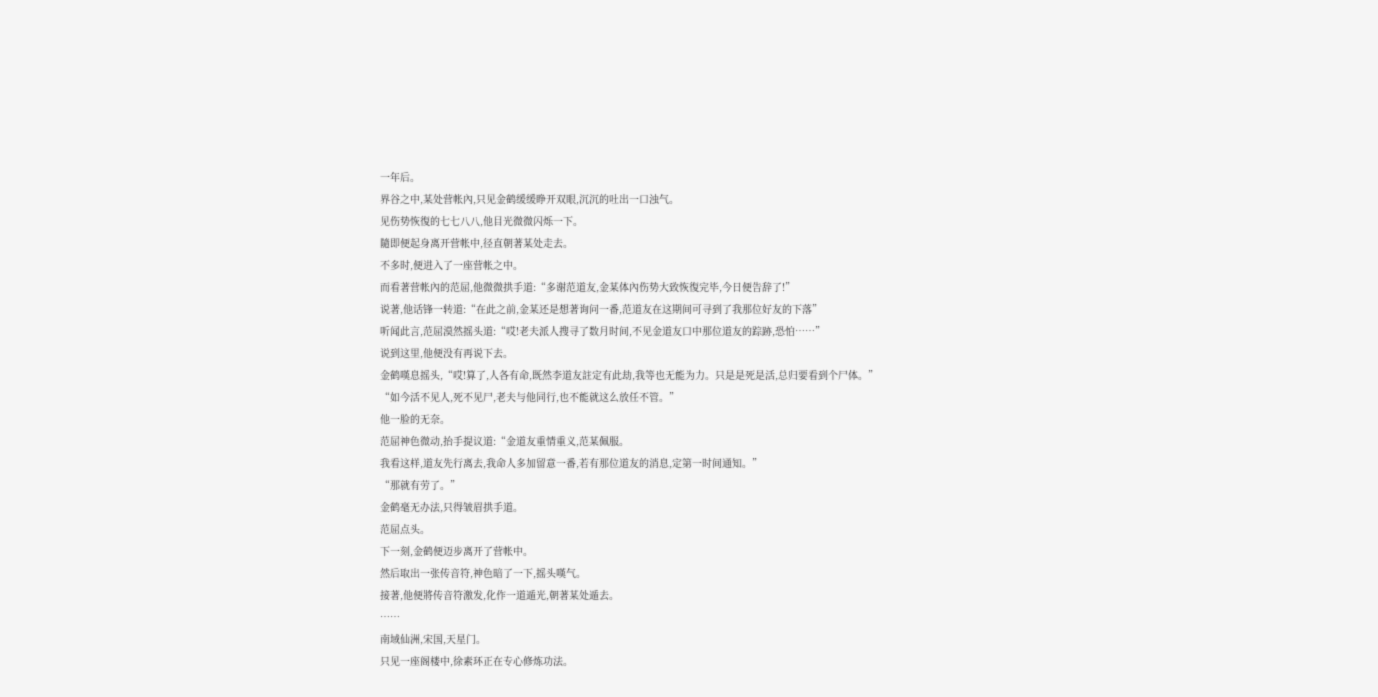一年后。
界谷之中,某处营帐內,只见金鹤缓缓睁开双眼,沉沉的吐出一口浊气。
见伤势恢復的七七八八,他目光微微闪烁一下。
隨即便起身离开营帐中,径直朝著某处走去。
不多时,便进入了一座营帐之中。
而看著营帐內的范屈,他微微拱手道:“多谢范道友,金某体內伤势大致恢復完毕,今日便告辞了!”
说著,他话锋一转道:“在此之前,金某还是想著询问一番,范道友在这期间可寻到了我那位好友的下落”
听闻此言,范屈漠然摇头道:“哎!老夫派人搜寻了数月时间,不见金道友口中那位道友的踪跡,恐怕……”
说到这里,他便没有再说下去。
金鹤嘆息摇头,“哎!算了,人各有命,既然李道友註定有此劫,我等也无能为力。只是是死是活,总归要看到个尸体。”
“如今活不见人,死不见尸,老夫与他同行,也不能就这么放任不管。”
他一脸的无奈。
范屈神色微动,抬手提议道:“金道友重情重义,范某佩服。
我看这样,道友先行离去,我命人多加留意一番,若有那位道友的消息,定第一时间通知。”
“那就有劳了。”
金鹤毫无办法,只得皱眉拱手道。
范屈点头。
下一刻,金鹤便迈步离开了营帐中。
然后取出一张传音符,神色暗了一下,摇头嘆气。
接著,他便將传音符激发,化作一道遁光,朝著某处遁去。
……
南域仙洲,宋国,天星门。
只见一座阁楼中,徐素环正在专心修炼功法。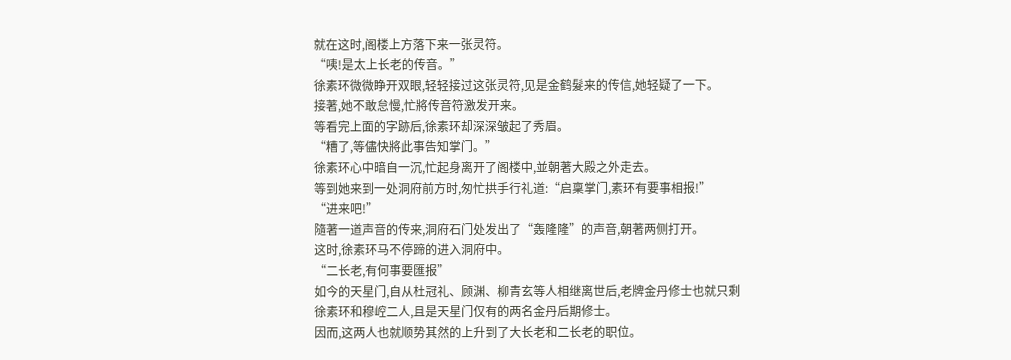就在这时,阁楼上方落下来一张灵符。
“咦!是太上长老的传音。”
徐素环微微睁开双眼,轻轻接过这张灵符,见是金鹤髮来的传信,她轻疑了一下。
接著,她不敢怠慢,忙將传音符激发开来。
等看完上面的字跡后,徐素环却深深皱起了秀眉。
“糟了,等儘快將此事告知掌门。”
徐素环心中暗自一沉,忙起身离开了阁楼中,並朝著大殿之外走去。
等到她来到一处洞府前方时,匆忙拱手行礼道:“启稟掌门,素环有要事相报!”
“进来吧!”
隨著一道声音的传来,洞府石门处发出了“轰隆隆”的声音,朝著两侧打开。
这时,徐素环马不停蹄的进入洞府中。
“二长老,有何事要匯报”
如今的天星门,自从杜冠礼、顾渊、柳青玄等人相继离世后,老牌金丹修士也就只剩徐素环和穆崆二人,且是天星门仅有的两名金丹后期修士。
因而,这两人也就顺势其然的上升到了大长老和二长老的职位。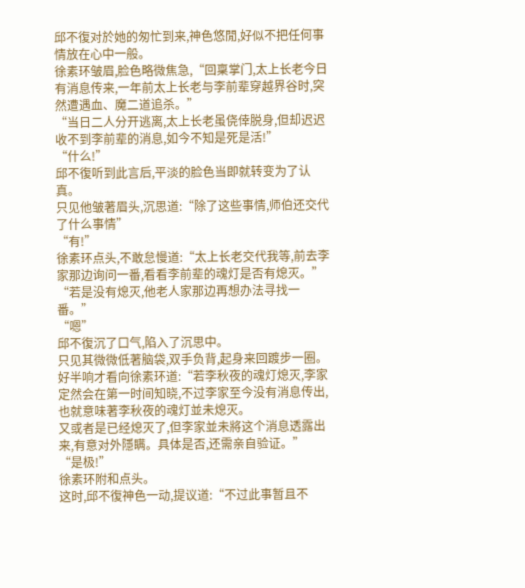邱不復对於她的匆忙到来,神色悠閒,好似不把任何事情放在心中一般。
徐素环皱眉,脸色略微焦急,“回稟掌门,太上长老今日有消息传来,一年前太上长老与李前辈穿越界谷时,突然遭遇血、魔二道追杀。”
“当日二人分开逃离,太上长老虽侥倖脱身,但却迟迟收不到李前辈的消息,如今不知是死是活!”
“什么!”
邱不復听到此言后,平淡的脸色当即就转变为了认真。
只见他皱著眉头,沉思道:“除了这些事情,师伯还交代了什么事情”
“有!”
徐素环点头,不敢怠慢道:“太上长老交代我等,前去李家那边询问一番,看看李前辈的魂灯是否有熄灭。”
“若是没有熄灭,他老人家那边再想办法寻找一番。”
“嗯”
邱不復沉了口气,陷入了沉思中。
只见其微微低著脑袋,双手负背,起身来回踱步一圈。
好半响才看向徐素环道:“若李秋夜的魂灯熄灭,李家定然会在第一时间知晓,不过李家至今没有消息传出,也就意味著李秋夜的魂灯並未熄灭。
又或者是已经熄灭了,但李家並未將这个消息透露出来,有意对外隱瞒。具体是否,还需亲自验证。”
“是极!”
徐素环附和点头。
这时,邱不復神色一动,提议道:“不过此事暂且不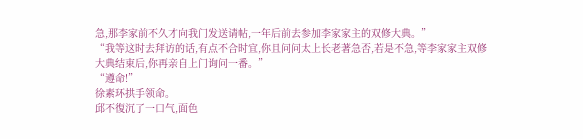急,那李家前不久才向我门发送请帖,一年后前去参加李家家主的双修大典。”
“我等这时去拜访的话,有点不合时宜,你且问问太上长老著急否,若是不急,等李家家主双修大典结束后,你再亲自上门询问一番。”
“遵命!”
徐素环拱手领命。
邱不復沉了一口气,面色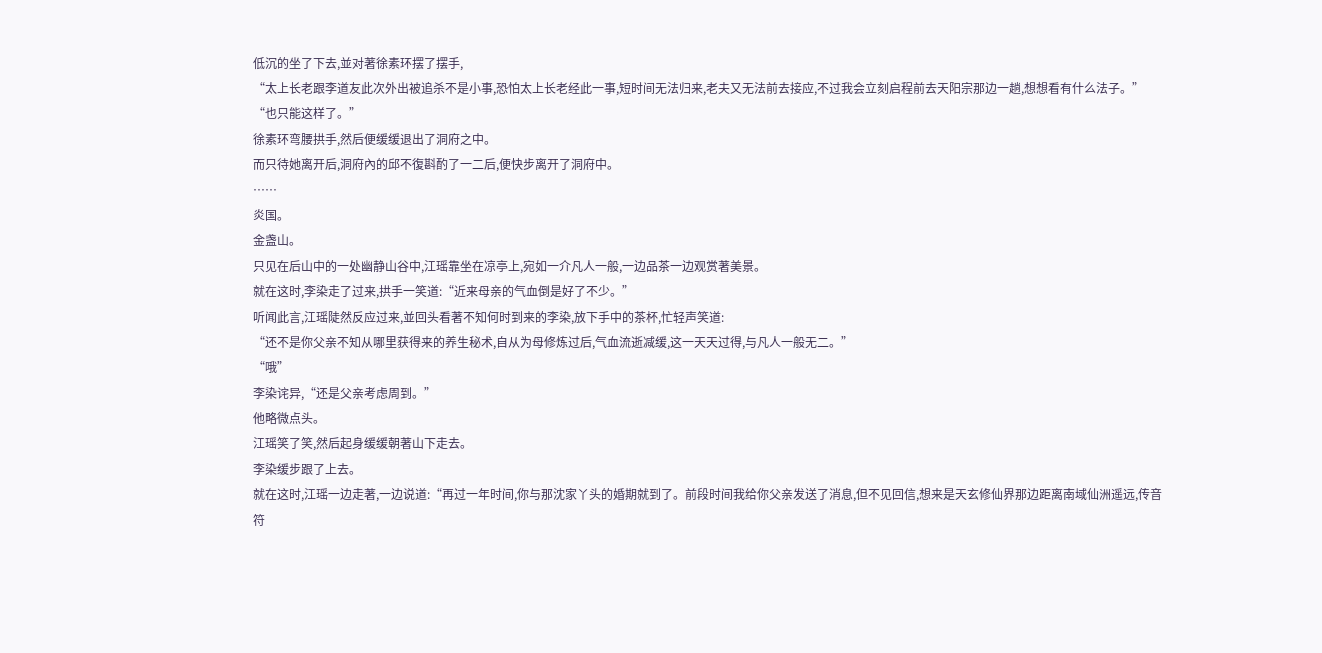低沉的坐了下去,並对著徐素环摆了摆手,
“太上长老跟李道友此次外出被追杀不是小事,恐怕太上长老经此一事,短时间无法归来,老夫又无法前去接应,不过我会立刻启程前去天阳宗那边一趟,想想看有什么法子。”
“也只能这样了。”
徐素环弯腰拱手,然后便缓缓退出了洞府之中。
而只待她离开后,洞府內的邱不復斟酌了一二后,便快步离开了洞府中。
……
炎国。
金盏山。
只见在后山中的一处幽静山谷中,江瑶靠坐在凉亭上,宛如一介凡人一般,一边品茶一边观赏著美景。
就在这时,李染走了过来,拱手一笑道:“近来母亲的气血倒是好了不少。”
听闻此言,江瑶陡然反应过来,並回头看著不知何时到来的李染,放下手中的茶杯,忙轻声笑道:
“还不是你父亲不知从哪里获得来的养生秘术,自从为母修炼过后,气血流逝减缓,这一天天过得,与凡人一般无二。”
“哦”
李染诧异,“还是父亲考虑周到。”
他略微点头。
江瑶笑了笑,然后起身缓缓朝著山下走去。
李染缓步跟了上去。
就在这时,江瑶一边走著,一边说道:“再过一年时间,你与那沈家丫头的婚期就到了。前段时间我给你父亲发送了消息,但不见回信,想来是天玄修仙界那边距离南域仙洲遥远,传音符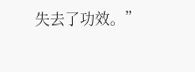失去了功效。”